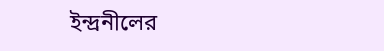ইন্দ্রনীলের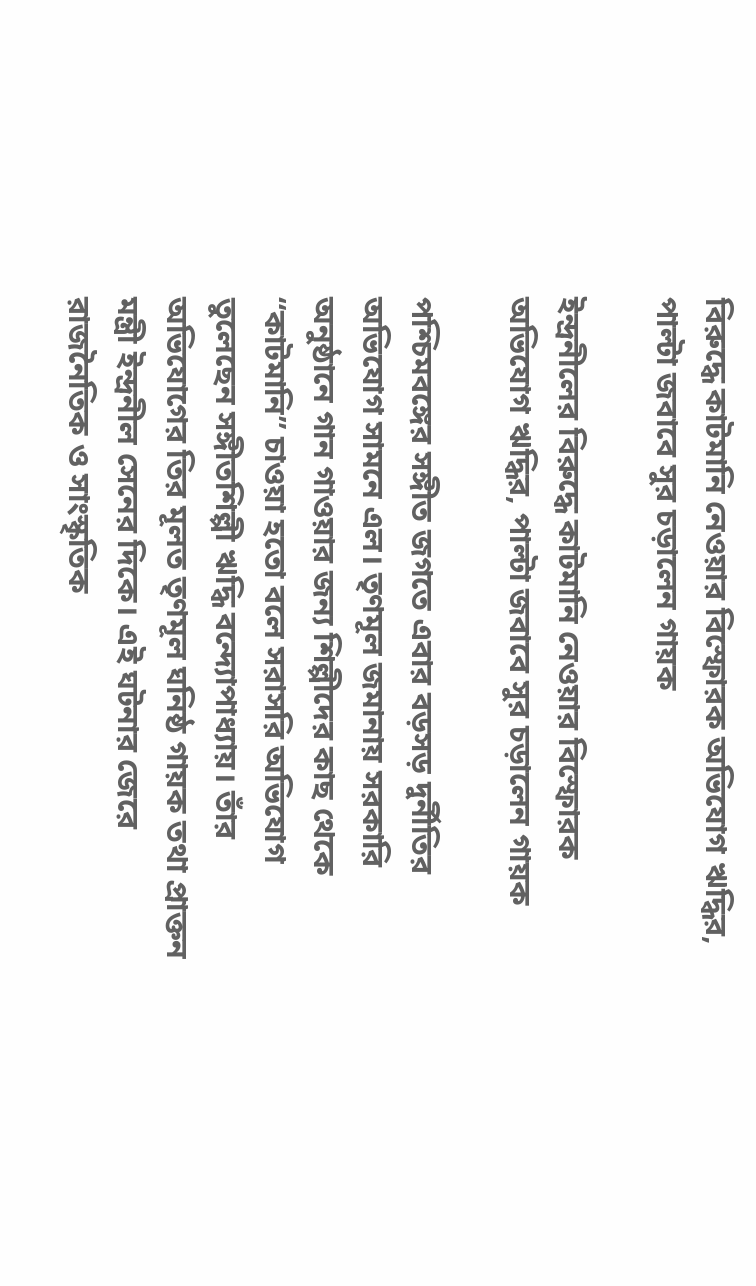বিরুদ্ধে কাটমানি নেওয়ার বিস্ফোরক অভিযোগ ঋদ্ধির, পাল্টা জবাবে সুর চড়ালেন গায়ক

ইন্দ্রনীলের বিরুদ্ধে কাটমানি নেওয়ার বিস্ফোরক অভিযোগ ঋদ্ধির, পাল্টা জবাবে সুর চড়ালেন গায়ক

পশ্চিমবঙ্গের সঙ্গীত জগতে এবার বড়সড় দুর্নীতির অভিযোগ সামনে এল। তৃণমূল জমানায় সরকারি অনুষ্ঠানে গান গাওয়ার জন্য শিল্পীদের কাছ থেকে “কাটমানি” চাওয়া হতো বলে সরাসরি অভিযোগ তুলেছেন সঙ্গীতশিল্পী ঋদ্ধি বন্দ্যোপাধ্যায়। তাঁর অভিযোগের তির মূলত তৃণমূল ঘনিষ্ঠ গায়ক তথা প্রাক্তন মন্ত্রী ইন্দ্রনীল সেনের দিকে। এই ঘটনার জেরে রাজনৈতিক ও সাংস্কৃতিক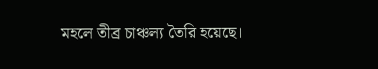মহলে তীব্র চাঞ্চল্য তৈরি হয়েছে।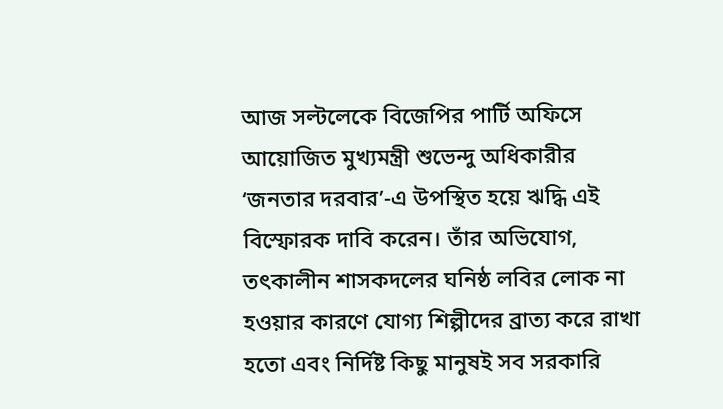আজ সল্টলেকে বিজেপির পার্টি অফিসে আয়োজিত মুখ্যমন্ত্রী শুভেন্দু অধিকারীর ‘জনতার দরবার’-এ উপস্থিত হয়ে ঋদ্ধি এই বিস্ফোরক দাবি করেন। তাঁর অভিযোগ, তৎকালীন শাসকদলের ঘনিষ্ঠ লবির লোক না হওয়ার কারণে যোগ্য শিল্পীদের ব্রাত্য করে রাখা হতো এবং নির্দিষ্ট কিছু মানুষই সব সরকারি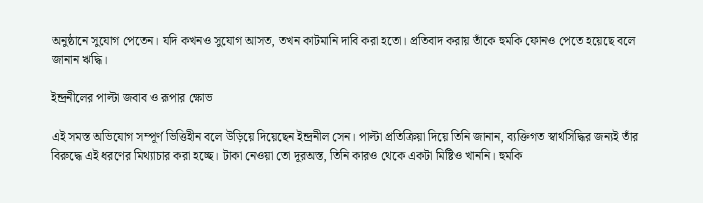অনুষ্ঠানে সুযোগ পেতেন। যদি কখনও সুযোগ আসত, তখন কাটমানি দাবি করা হতো। প্রতিবাদ করায় তাঁকে হুমকি ফোনও পেতে হয়েছে বলে জানান ঋদ্ধি।

ইন্দ্রনীলের পাল্টা জবাব ও রূপার ক্ষোভ

এই সমস্ত অভিযোগ সম্পূর্ণ ভিত্তিহীন বলে উড়িয়ে দিয়েছেন ইন্দ্রনীল সেন। পাল্টা প্রতিক্রিয়া দিয়ে তিনি জানান, ব্যক্তিগত স্বার্থসিদ্ধির জন্যই তাঁর বিরুদ্ধে এই ধরণের মিথ্যাচার করা হচ্ছে। টাকা নেওয়া তো দূরঅস্ত, তিনি কারও থেকে একটা মিষ্টিও খাননি। হুমকি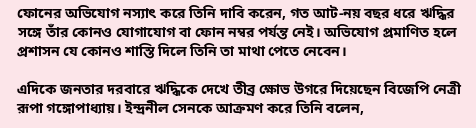ফোনের অভিযোগ নস্যাৎ করে তিনি দাবি করেন, গত আট-নয় বছর ধরে ঋদ্ধির সঙ্গে তাঁর কোনও যোগাযোগ বা ফোন নম্বর পর্যন্ত নেই। অভিযোগ প্রমাণিত হলে প্রশাসন যে কোনও শাস্তি দিলে তিনি তা মাথা পেতে নেবেন।

এদিকে জনতার দরবারে ঋদ্ধিকে দেখে তীব্র ক্ষোভ উগরে দিয়েছেন বিজেপি নেত্রী রূপা গঙ্গোপাধ্যায়। ইন্দ্রনীল সেনকে আক্রমণ করে তিনি বলেন,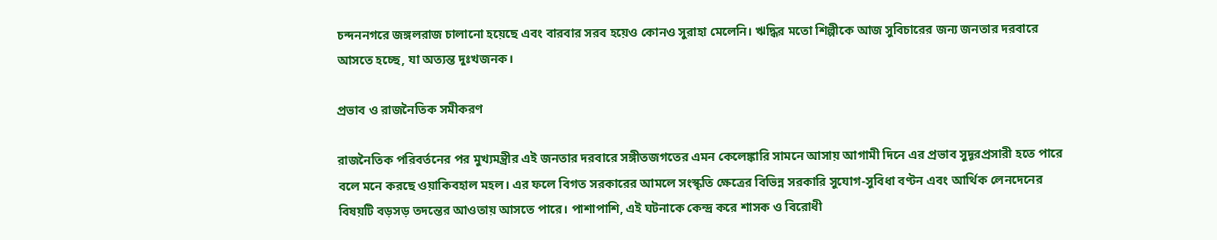চন্দননগরে জঙ্গলরাজ চালানো হয়েছে এবং বারবার সরব হয়েও কোনও সুরাহা মেলেনি। ঋদ্ধির মতো শিল্পীকে আজ সুবিচারের জন্য জনতার দরবারে আসতে হচ্ছে, যা অত্যন্ত দুঃখজনক।

প্রভাব ও রাজনৈতিক সমীকরণ

রাজনৈতিক পরিবর্তনের পর মুখ্যমন্ত্রীর এই জনতার দরবারে সঙ্গীতজগতের এমন কেলেঙ্কারি সামনে আসায় আগামী দিনে এর প্রভাব সুদূরপ্রসারী হতে পারে বলে মনে করছে ওয়াকিবহাল মহল। এর ফলে বিগত সরকারের আমলে সংস্কৃতি ক্ষেত্রের বিভিন্ন সরকারি সুযোগ-সুবিধা বণ্টন এবং আর্থিক লেনদেনের বিষয়টি বড়সড় তদন্তের আওতায় আসতে পারে। পাশাপাশি, এই ঘটনাকে কেন্দ্র করে শাসক ও বিরোধী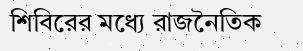শিবিরের মধ্যে রাজনৈতিক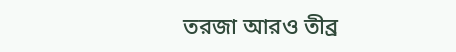তরজা আরও তীব্র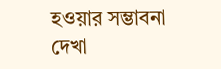হওয়ার সম্ভাবনা দেখা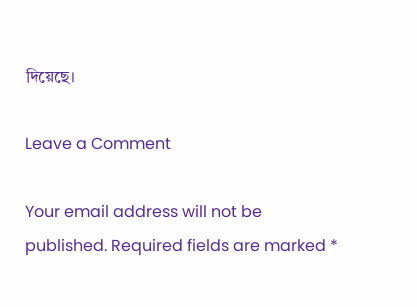দিয়েছে।

Leave a Comment

Your email address will not be published. Required fields are marked *